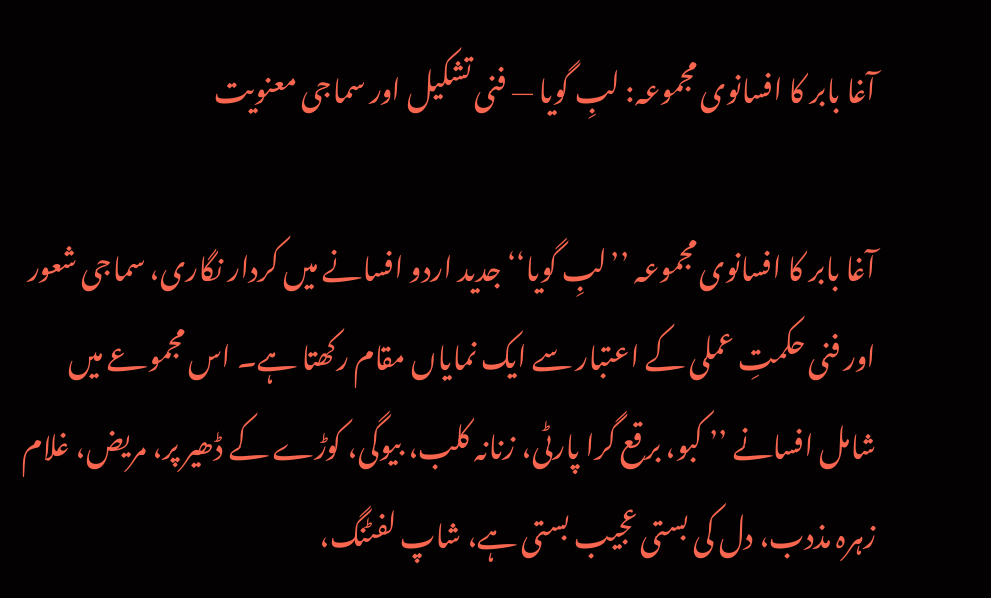آغا بابر کا افسانوی مجموعہ: لبِ گویا — فنی تشکیل اور سماجی معنویت

آغا بابر کا افسانوی مجموعہ ’’لبِ گویا‘‘ جدید اردو افسانے میں کردار نگاری، سماجی شعور اور فنی حکمتِ عملی کے اعتبار سے ایک نمایاں مقام رکھتا ہے۔ اس مجموعے میں شامل افسانے ’’ کبو، برقع گرا پارٹی، زنانہ کلب، بیوگی، کوڑے کے ڈھیر پر، مریض، غلام زہرہ مذدب، دل کی بستی عجیب بستی ہے، شاپ لفٹنگ،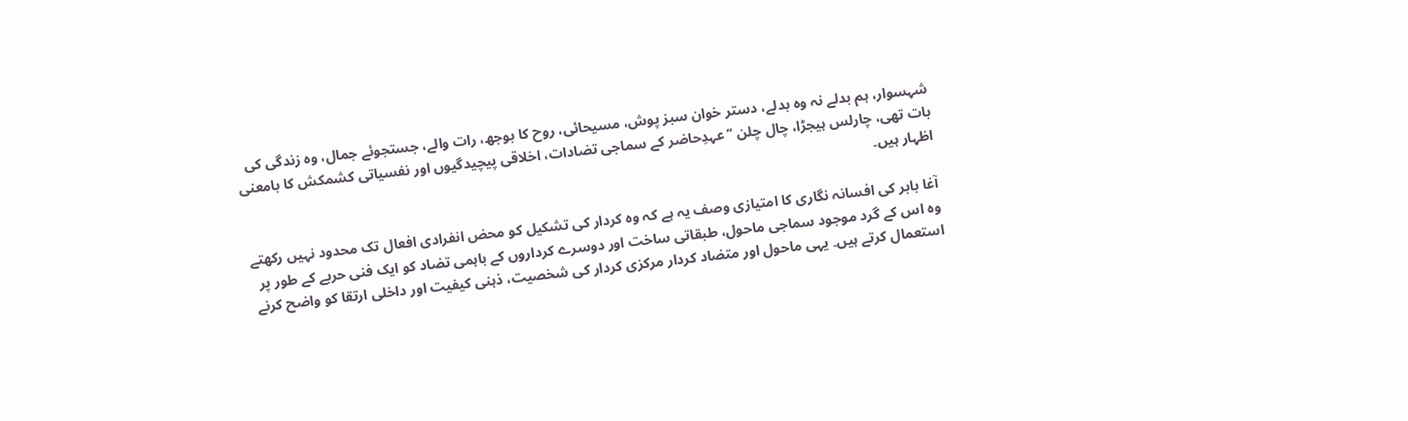شہسوار، ہم بدلے نہ وہ بدلے، دستر خوان سبز پوش، مسیحائی، روح کا بوجھ، رات والے، جستجوئے جمال، وہ زندگی کی بات تھی، چارلس ہیجڑا، چال چلن ‘‘عہدِحاضر کے سماجی تضادات، اخلاقی پیچیدگیوں اور نفسیاتی کشمکش کا بامعنی اظہار ہیں۔

آغا بابر کی افسانہ نگاری کا امتیازی وصف یہ ہے کہ وہ کردار کی تشکیل کو محض انفرادی افعال تک محدود نہیں رکھتے  وہ اس کے گرد موجود سماجی ماحول، طبقاتی ساخت اور دوسرے کرداروں کے باہمی تضاد کو ایک فنی حربے کے طور پر استعمال کرتے ہیں۔ یہی ماحول اور متضاد کردار مرکزی کردار کی شخصیت، ذہنی کیفیت اور داخلی ارتقا کو واضح کرنے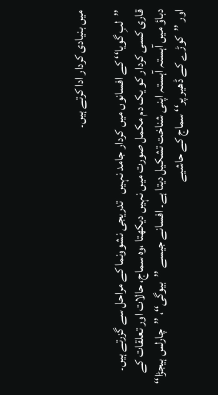میں بنیادی کردار ادا کرتے ہیں۔

’’لبِ گویا‘‘ کے افسانوں میں کردار جامد نہیں   تدریجی نشوونما کے مراحل سے گزرتے ہیں۔ قاری کسی کردار کو یک دم مکمل صورت میں نہیں دیکھتا ،وہ سماج، حالات اور تعلقات کے دباؤ میں آہستہ آہستہ اپنی شناخت تشکیل دیتا ہے۔ افسانے جیسے ’’بیوگی‘‘، ’’چارلس ہیجڑا‘‘ اور ’’کوڑے کے ڈھیر پر‘‘ سماج کے حاشیے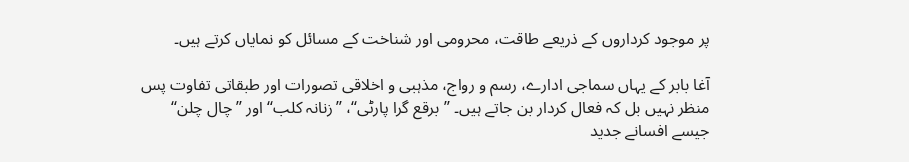پر موجود کرداروں کے ذریعے طاقت، محرومی اور شناخت کے مسائل کو نمایاں کرتے ہیں۔

آغا بابر کے یہاں سماجی ادارے، رسم و رواج، مذہبی و اخلاقی تصورات اور طبقاتی تفاوت پس منظر نہیں بل کہ فعال کردار بن جاتے ہیں۔ ’’برقع گرا پارٹی‘‘، ’’زنانہ کلب‘‘ اور ’’چال چلن‘‘ جیسے افسانے جدید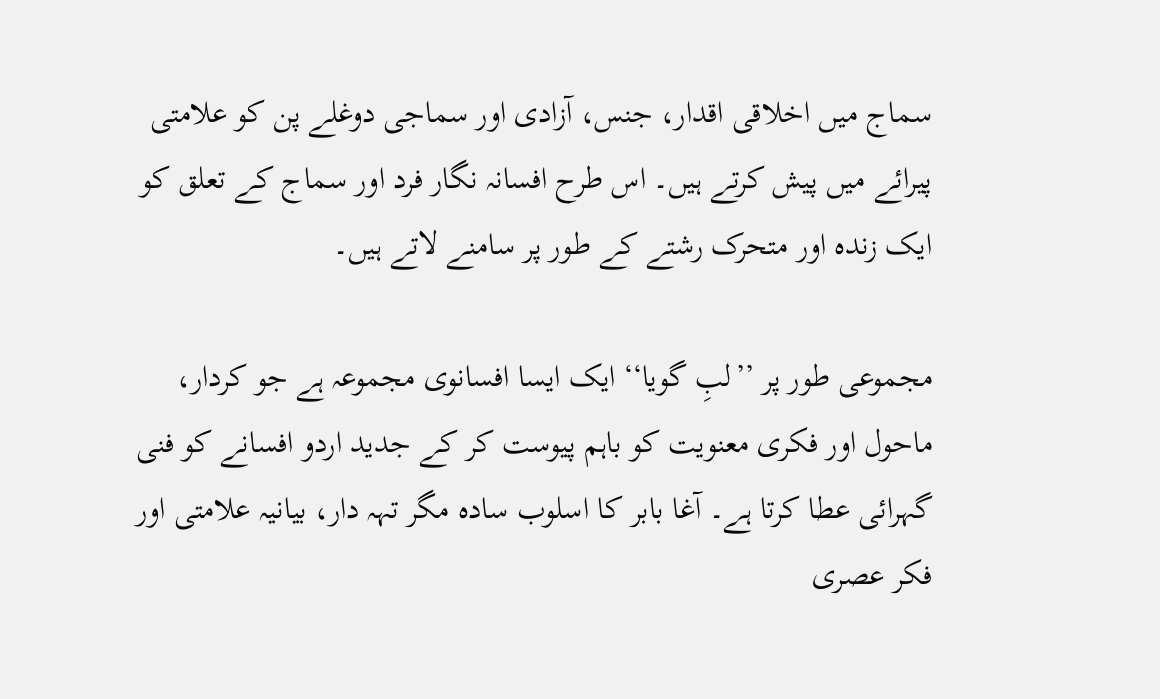سماج میں اخلاقی اقدار، جنس، آزادی اور سماجی دوغلے پن کو علامتی پیرائے میں پیش کرتے ہیں۔ اس طرح افسانہ نگار فرد اور سماج کے تعلق کو ایک زندہ اور متحرک رشتے کے طور پر سامنے لاتے ہیں۔

مجموعی طور پر ’’لبِ گویا‘‘ ایک ایسا افسانوی مجموعہ ہے جو کردار، ماحول اور فکری معنویت کو باہم پیوست کر کے جدید اردو افسانے کو فنی گہرائی عطا کرتا ہے۔ آغا بابر کا اسلوب سادہ مگر تہہ دار، بیانیہ علامتی اور فکر عصری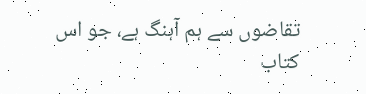تقاضوں سے ہم آہنگ ہے، جو اس کتاب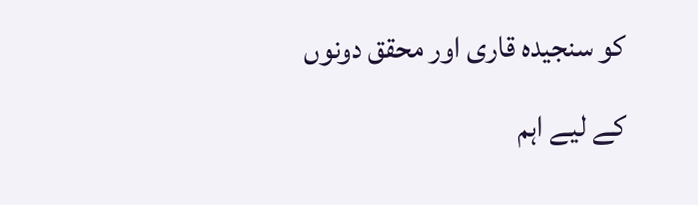کو سنجیدہ قاری اور محقق دونوں کے لیے اہم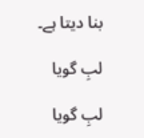بنا دیتا ہے۔

لبِ گویا

لبِ گویا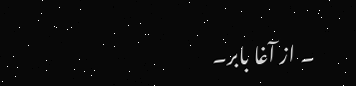۔ از آغا بابر۔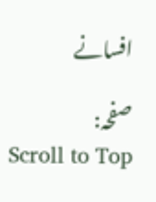افسانے

صفحہ:
Scroll to Top